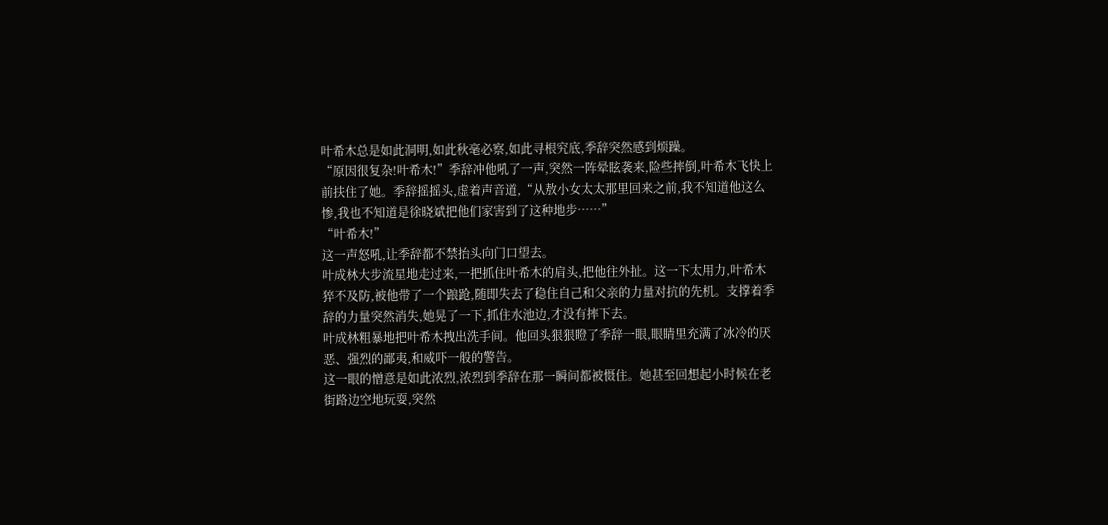叶希木总是如此洞明,如此秋毫必察,如此寻根究底,季辞突然感到烦躁。
“原因很复杂!叶希木!”季辞冲他吼了一声,突然一阵晕眩袭来,险些摔倒,叶希木飞快上前扶住了她。季辞摇摇头,虚着声音道,“从敖小女太太那里回来之前,我不知道他这么惨,我也不知道是徐晓斌把他们家害到了这种地步……”
“叶希木!”
这一声怒吼,让季辞都不禁抬头向门口望去。
叶成林大步流星地走过来,一把抓住叶希木的肩头,把他往外扯。这一下太用力,叶希木猝不及防,被他带了一个踉跄,随即失去了稳住自己和父亲的力量对抗的先机。支撑着季辞的力量突然消失,她晃了一下,抓住水池边,才没有摔下去。
叶成林粗暴地把叶希木拽出洗手间。他回头狠狠瞪了季辞一眼,眼睛里充满了冰冷的厌恶、强烈的鄙夷,和威吓一般的警告。
这一眼的憎意是如此浓烈,浓烈到季辞在那一瞬间都被慑住。她甚至回想起小时候在老街路边空地玩耍,突然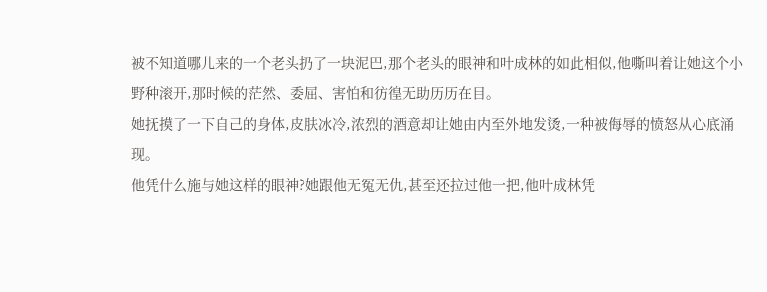被不知道哪儿来的一个老头扔了一块泥巴,那个老头的眼神和叶成林的如此相似,他嘶叫着让她这个小野种滚开,那时候的茫然、委屈、害怕和彷徨无助历历在目。
她抚摸了一下自己的身体,皮肤冰冷,浓烈的酒意却让她由内至外地发烫,一种被侮辱的愤怒从心底涌现。
他凭什么施与她这样的眼神?她跟他无冤无仇,甚至还拉过他一把,他叶成林凭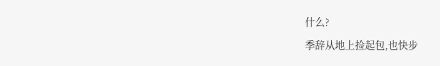什么?
季辞从地上捡起包,也快步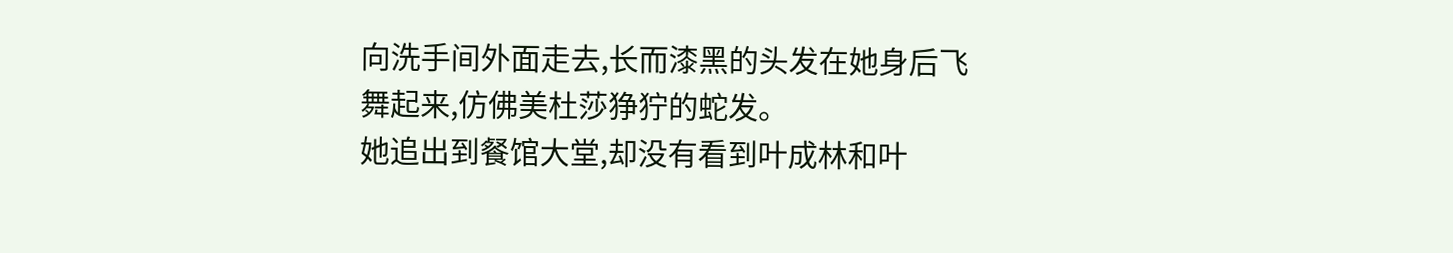向洗手间外面走去,长而漆黑的头发在她身后飞舞起来,仿佛美杜莎狰狞的蛇发。
她追出到餐馆大堂,却没有看到叶成林和叶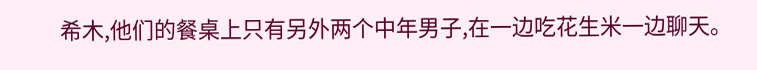希木,他们的餐桌上只有另外两个中年男子,在一边吃花生米一边聊天。